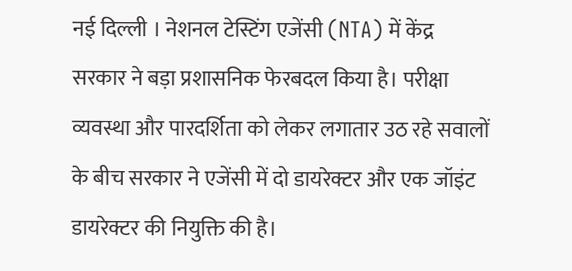नई दिल्ली । नेशनल टेस्टिंग एजेंसी (NTA) में केंद्र सरकार ने बड़ा प्रशासनिक फेरबदल किया है। परीक्षा व्यवस्था और पारदर्शिता को लेकर लगातार उठ रहे सवालों के बीच सरकार ने एजेंसी में दो डायरेक्टर और एक जॉइंट डायरेक्टर की नियुक्ति की है।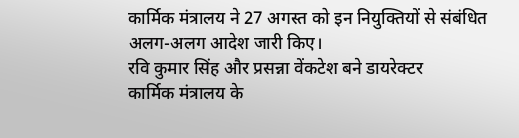कार्मिक मंत्रालय ने 27 अगस्त को इन नियुक्तियों से संबंधित अलग-अलग आदेश जारी किए।
रवि कुमार सिंह और प्रसन्ना वेंकटेश बने डायरेक्टर
कार्मिक मंत्रालय के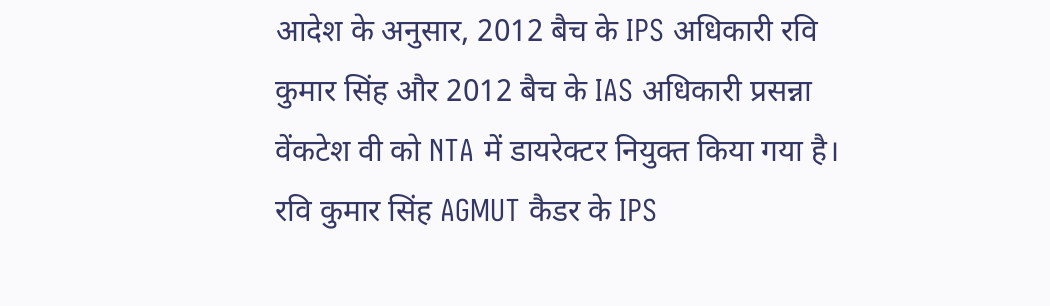आदेश के अनुसार, 2012 बैच के IPS अधिकारी रवि कुमार सिंह और 2012 बैच के IAS अधिकारी प्रसन्ना वेंकटेश वी को NTA में डायरेक्टर नियुक्त किया गया है।
रवि कुमार सिंह AGMUT कैडर के IPS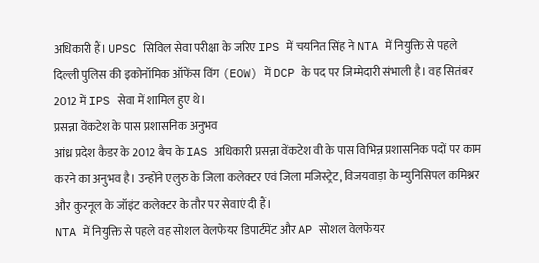अधिकारी हैं। UPSC सिविल सेवा परीक्षा के जरिए IPS में चयनित सिंह ने NTA में नियुक्ति से पहले दिल्ली पुलिस की इकोनॉमिक ऑफेंस विंग (EOW) में DCP के पद पर जिम्मेदारी संभाली है। वह सितंबर 2012 में IPS सेवा में शामिल हुए थे।
प्रसन्ना वेंकटेश के पास प्रशासनिक अनुभव
आंध्र प्रदेश कैडर के 2012 बैच के IAS अधिकारी प्रसन्ना वेंकटेश वी के पास विभिन्न प्रशासनिक पदों पर काम करने का अनुभव है। उन्होंने एलुरु के जिला कलेक्टर एवं जिला मजिस्ट्रेट, विजयवाड़ा के म्युनिसिपल कमिश्नर और कुरनूल के जॉइंट कलेक्टर के तौर पर सेवाएं दी हैं।
NTA में नियुक्ति से पहले वह सोशल वेलफेयर डिपार्टमेंट और AP सोशल वेलफेयर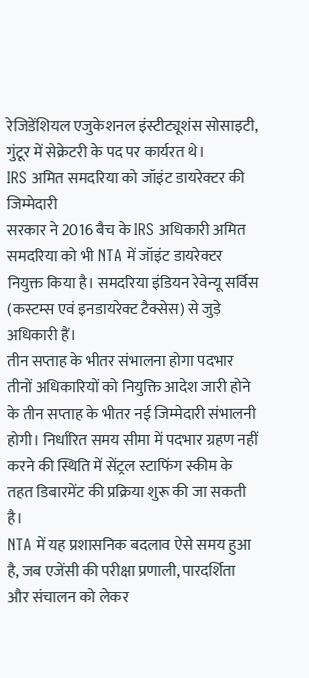रेजिडेंशियल एजुकेशनल इंस्टीट्यूशंस सोसाइटी, गुंटूर में सेक्रेटरी के पद पर कार्यरत थे।
IRS अमित समदरिया को जॉइंट डायरेक्टर की जिम्मेदारी
सरकार ने 2016 बैच के IRS अधिकारी अमित समदरिया को भी NTA में जॉइंट डायरेक्टर नियुक्त किया है। समदरिया इंडियन रेवेन्यू सर्विस (कस्टम्स एवं इनडायरेक्ट टैक्सेस) से जुड़े अधिकारी हैं।
तीन सप्ताह के भीतर संभालना होगा पदभार
तीनों अधिकारियों को नियुक्ति आदेश जारी होने के तीन सप्ताह के भीतर नई जिम्मेदारी संभालनी होगी। निर्धारित समय सीमा में पदभार ग्रहण नहीं करने की स्थिति में सेंट्रल स्टाफिंग स्कीम के तहत डिबारमेंट की प्रक्रिया शुरू की जा सकती है।
NTA में यह प्रशासनिक बदलाव ऐसे समय हुआ है, जब एजेंसी की परीक्षा प्रणाली, पारदर्शिता और संचालन को लेकर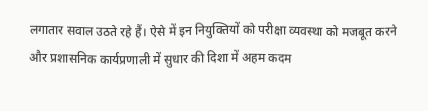लगातार सवाल उठते रहे हैं। ऐसे में इन नियुक्तियों को परीक्षा व्यवस्था को मजबूत करने और प्रशासनिक कार्यप्रणाली में सुधार की दिशा में अहम कदम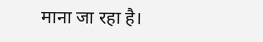माना जा रहा है।